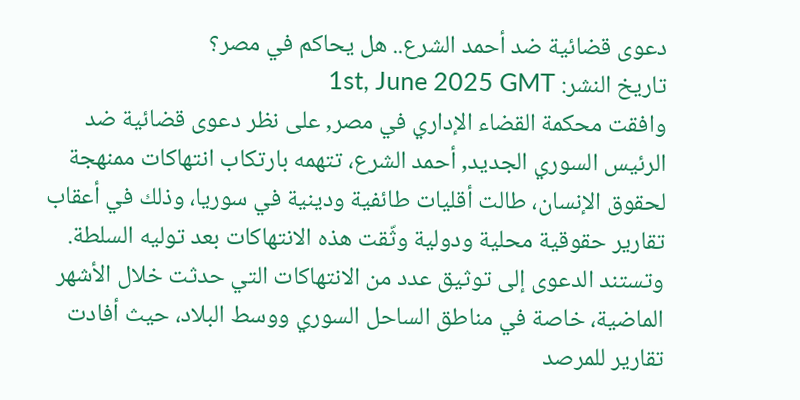دعوى قضائية ضد أحمد الشرع.. هل يحاكم في مصر؟
تاريخ النشر: 1st, June 2025 GMT
وافقت محكمة القضاء الإداري في مصر, على نظر دعوى قضائية ضد الرئيس السوري الجديد, أحمد الشرع، تتهمه بارتكاب انتهاكات ممنهجة لحقوق الإنسان، طالت أقليات طائفية ودينية في سوريا، وذلك في أعقاب تقارير حقوقية محلية ودولية وثّقت هذه الانتهاكات بعد توليه السلطة.
وتستند الدعوى إلى توثيق عدد من الانتهاكات التي حدثت خلال الأشهر الماضية، خاصة في مناطق الساحل السوري ووسط البلاد، حيث أفادت تقارير للمرصد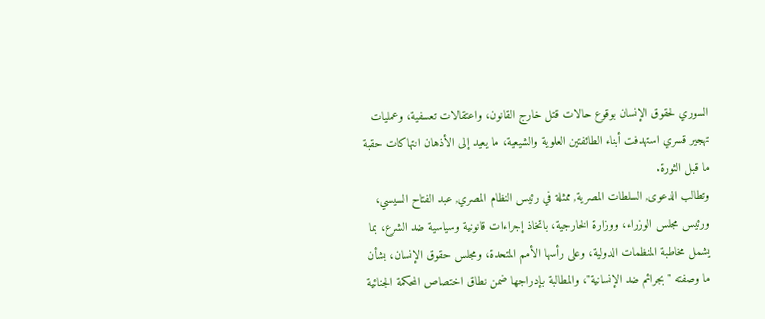السوري لحقوق الإنسان بوقوع حالات قتل خارج القانون، واعتقالات تعسفية، وعمليات تهجير قسري استهدفت أبناء الطائفتين العلوية والشيعية، ما يعيد إلى الأذهان انتهاكات حقبة ما قبل الثورة.
وتطالب الدعوى, السلطات المصرية, ممثلة في رئيس النظام المصري, عبد الفتاح السيسي، ورئيس مجلس الوزراء، ووزارة الخارجية، باتخاذ إجراءات قانونية وسياسية ضد الشرع، بما يشمل مخاطبة المنظمات الدولية، وعلى رأسها الأمم المتحدة، ومجلس حقوق الإنسان، بشأن ما وصفته "بجرائم ضد الإنسانية"، والمطالبة بإدراجها ضمن نطاق اختصاص المحكمة الجنائية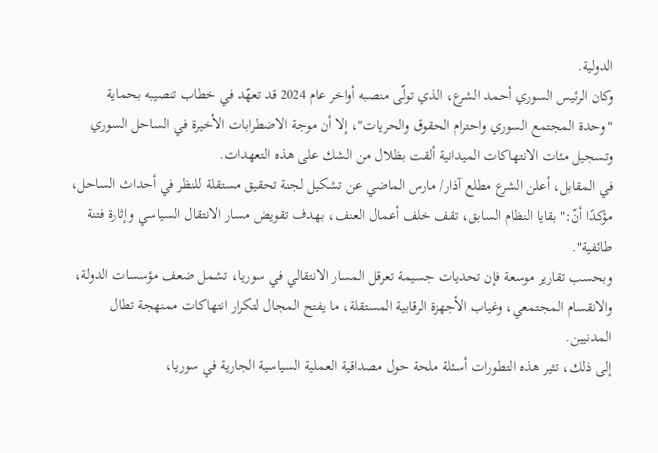الدولية.
وكان الرئيس السوري أحمد الشرع، الذي تولّى منصبه أواخر عام 2024 قد تعهّد في خطاب تنصيبه بحماية "وحدة المجتمع السوري واحترام الحقوق والحريات"، إلا أن موجة الاضطرابات الأخيرة في الساحل السوري وتسجيل مئات الانتهاكات الميدانية ألقت بظلال من الشك على هذه التعهدات.
في المقابل، أعلن الشرع مطلع آذار/ مارس الماضي عن تشكيل لجنة تحقيق مستقلة للنظر في أحداث الساحل، مؤكدًا أنّ:"بقايا النظام السابق، تقف خلف أعمال العنف، بهدف تقويض مسار الانتقال السياسي وإثارة فتنة طائفية".
وبحسب تقارير موسعة فإن تحديات جسيمة تعرقل المسار الانتقالي في سوريا، تشمل ضعف مؤسسات الدولة، والانقسام المجتمعي، وغياب الأجهزة الرقابية المستقلة، ما يفتح المجال لتكرار انتهاكات ممنهجة تطال المدنيين.
إلى ذلك، تثير هذه التطورات أسئلة ملحة حول مصداقية العملية السياسية الجارية في سوريا،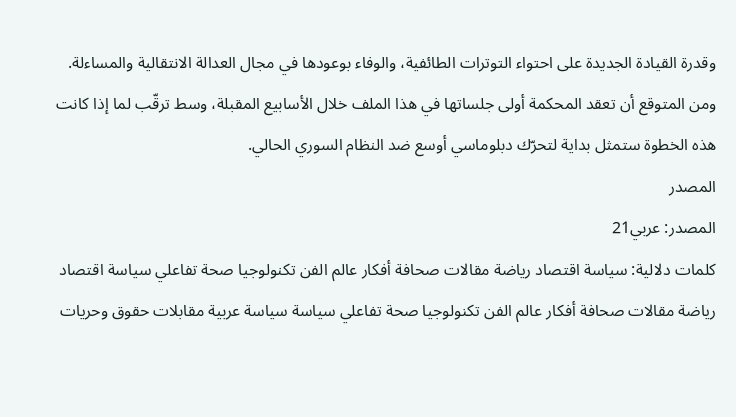وقدرة القيادة الجديدة على احتواء التوترات الطائفية، والوفاء بوعودها في مجال العدالة الانتقالية والمساءلة.
ومن المتوقع أن تعقد المحكمة أولى جلساتها في هذا الملف خلال الأسابيع المقبلة، وسط ترقّب لما إذا كانت هذه الخطوة ستمثل بداية لتحرّك دبلوماسي أوسع ضد النظام السوري الحالي.
المصدر
المصدر: عربي21
كلمات دلالية: سياسة اقتصاد رياضة مقالات صحافة أفكار عالم الفن تكنولوجيا صحة تفاعلي سياسة اقتصاد رياضة مقالات صحافة أفكار عالم الفن تكنولوجيا صحة تفاعلي سياسة سياسة عربية مقابلات حقوق وحريات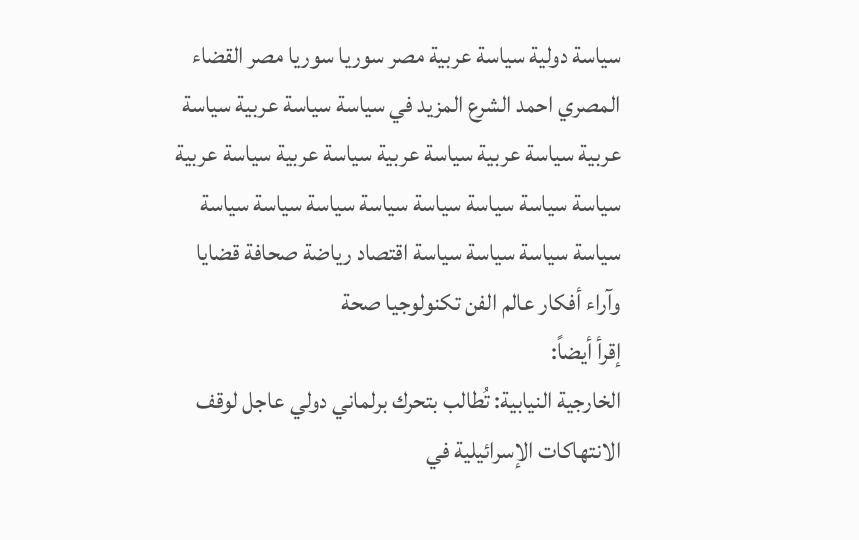سياسة دولية سياسة عربية مصر سوريا سوريا مصر القضاء المصري احمد الشرع المزيد في سياسة سياسة عربية سياسة عربية سياسة عربية سياسة عربية سياسة عربية سياسة عربية سياسة سياسة سياسة سياسة سياسة سياسة سياسة سياسة سياسة سياسة سياسة سياسة اقتصاد رياضة صحافة قضايا وآراء أفكار عالم الفن تكنولوجيا صحة
إقرأ أيضاً:
الخارجية النيابية: تُطالب بتحرك برلماني دولي عاجل لوقف الانتهاكات الإسرائيلية في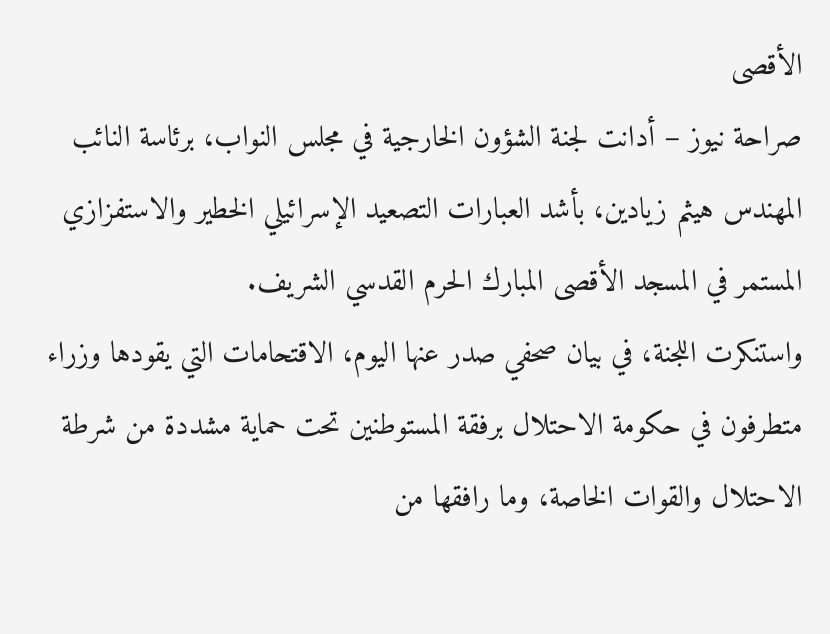الأقصى
صراحة نيوز – أدانت لجنة الشؤون الخارجية في مجلس النواب، برئاسة النائب المهندس هيثم زيادين، بأشد العبارات التصعيد الإسرائيلي الخطير والاستفزازي المستمر في المسجد الأقصى المبارك الحرم القدسي الشريف.
واستنكرت اللجنة، في بيان صحفي صدر عنها اليوم، الاقتحامات التي يقودها وزراء متطرفون في حكومة الاحتلال برفقة المستوطنين تحت حماية مشددة من شرطة الاحتلال والقوات الخاصة، وما رافقها من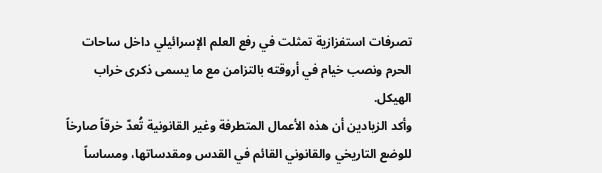تصرفات استفزازية تمثلت في رفع العلم الإسرائيلي داخل ساحات الحرم ونصب خيام في أروقته بالتزامن مع ما يسمى ذكرى خراب الهيكل.
وأكد الزيادين أن هذه الأعمال المتطرفة وغير القانونية تُعدّ خرقاً صارخاً للوضع التاريخي والقانوني القائم في القدس ومقدساتها، ومساساً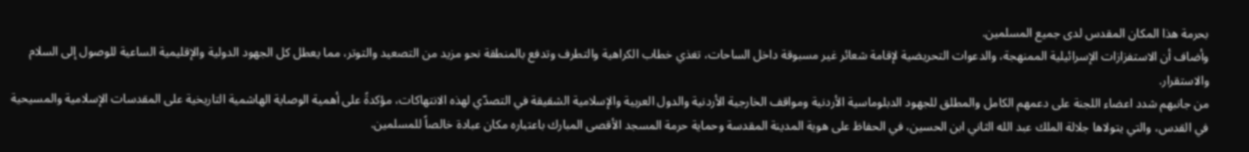بحرمة هذا المكان المقدس لدى جميع المسلمين.
وأضاف أن الاستفزازات الإسرائيلية الممنهجة، والدعوات التحريضية لإقامة شعائر غير مسبوقة داخل الساحات، تغذي خطاب الكراهية والتطرف وتدفع بالمنطقة نحو مزيد من التصعيد والتوتر، مما يعطل كل الجهود الدولية والإقليمية الساعية للوصول إلى السلام والاستقرار.
من جانبهم شدد اعضاء اللجنة على دعمهم الكامل والمطلق للجهود الدبلوماسية الأردنية ومواقف الخارجية الأردنية والدول العربية والإسلامية الشقيقة في التصدّي لهذه الانتهاكات، مؤكدةً على أهمية الوصاية الهاشمية التاريخية على المقدسات الإسلامية والمسيحية في القدس، والتي يتولاها جلالة الملك عبد الله الثاني ابن الحسين، في الحفاظ على هوية المدينة المقدسة وحماية حرمة المسجد الأقصى المبارك باعتباره مكان عبادة خالصاً للمسلمين.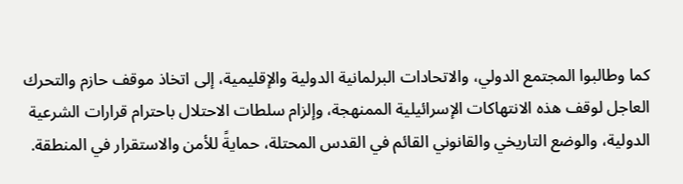كما وطالبوا المجتمع الدولي، والاتحادات البرلمانية الدولية والإقليمية، إلى اتخاذ موقف حازم والتحرك العاجل لوقف هذه الانتهاكات الإسرائيلية الممنهجة، وإلزام سلطات الاحتلال باحترام قرارات الشرعية الدولية، والوضع التاريخي والقانوني القائم في القدس المحتلة، حمايةً للأمن والاستقرار في المنطقة.